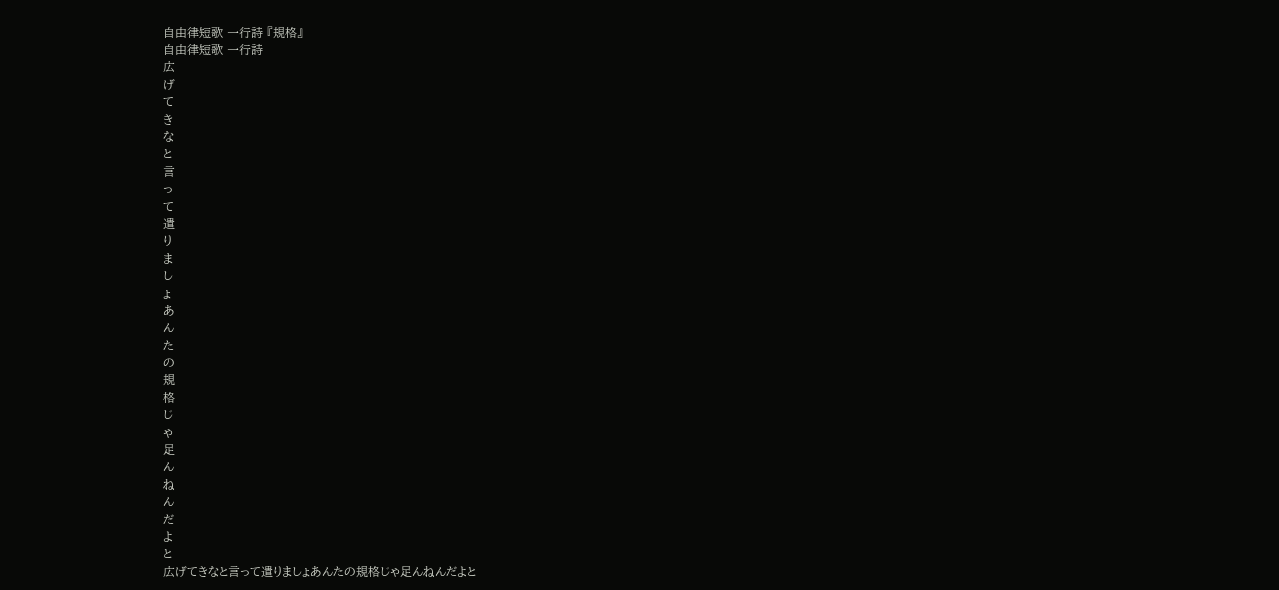自由律短歌 一行詩 『規格』
自由律短歌 一行詩
広
げ
て
き
な
と
言
っ
て
遣
り
ま
し
ょ
あ
ん
た
の
規
格
じ
ゃ
足
ん
ね
ん
だ
よ
と
広げてきなと言って遣りましょあんたの規格じゃ足んねんだよと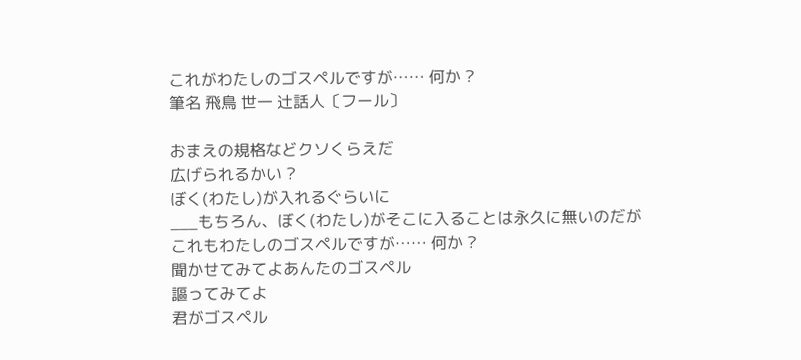これがわたしのゴスペルですが…… 何か ?
筆名 飛鳥 世一 辻話人〔フール〕

おまえの規格などクソくらえだ
広げられるかい ?
ぼく(わたし)が入れるぐらいに
___もちろん、ぼく(わたし)がそこに入ることは永久に無いのだが
これもわたしのゴスペルですが…… 何か ?
聞かせてみてよあんたのゴスペル
謳ってみてよ
君がゴスペル